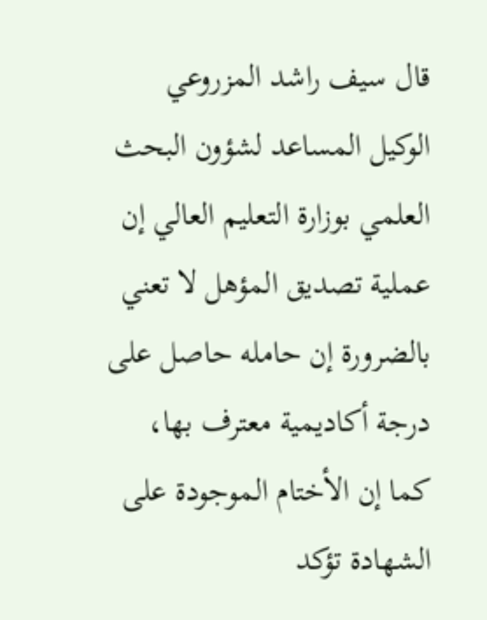قال سيف راشد المزروعي الوكيل المساعد لشؤون البحث العلمي بوزارة التعليم العالي إن عملية تصديق المؤهل لا تعني بالضرورة إن حامله حاصل على درجة أكاديمية معترف بها، كما إن الأختام الموجودة على الشهادة تؤكد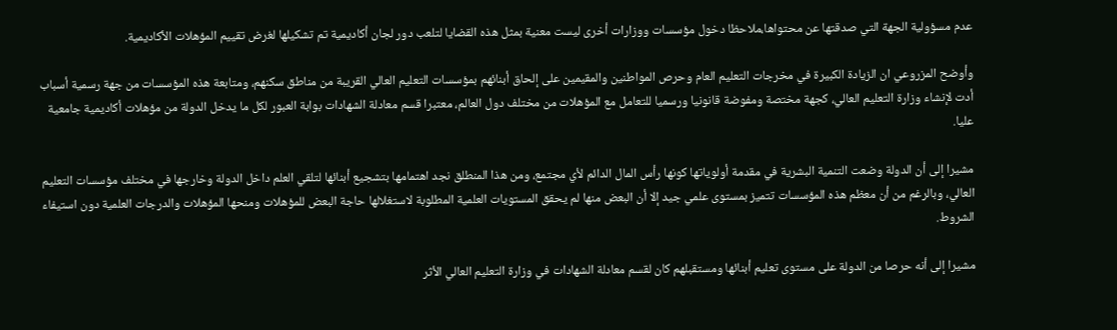عدم مسؤولية الجهة التي صدقتها عن محتواها،ملاحظا دخول مؤسسات ووزارات أخرى ليست معنية بمثل هذه القضايا لتلعب دور لجان أكاديمية تم تشكيلها لغرض تقييم المؤهلات الأكاديمية.

وأوضح المزروعي ان الزيادة الكبيرة في مخرجات التعليم العام وحرص المواطنين والمقيمين على إلحاق أبنائهم بمؤسسات التعليم العالي القريبة من مناطق سكنهم، ومتابعة هذه المؤسسات من جهة رسمية أسباب أدت لإنشاء وزارة التعليم العالي، كجهة مختصة ومفوضة قانونيا ورسميا للتعامل مع المؤهلات من مختلف دول العالم، معتبرا قسم معادلة الشهادات بوابة العبور لكل ما يدخل الدولة من مؤهلات أكاديمية جامعية عليا.

مشيرا إلى أن الدولة وضعت التنمية البشرية في مقدمة أولوياتها كونها رأس المال الدائم لأي مجتمع، ومن هذا المنطلق نجد اهتمامها بتشجيع أبنائها لتلقي العلم داخل الدولة وخارجها في مختلف مؤسسات التعليم العالي، وبالرغم من أن معظم هذه المؤسسات تتميز بمستوى علمي جيد إلا أن البعض منها لم يحقق المستويات العلمية المطلوبة لاستغلالها حاجة البعض للمؤهلات ومنحها المؤهلات والدرجات العلمية دون استيفاء الشروط.

مشيرا إلى أنه حرصا من الدولة على مستوى تعليم أبنائها ومستقبلهم كان لقسم معادلة الشهادات في وزارة التعليم العالي الأثر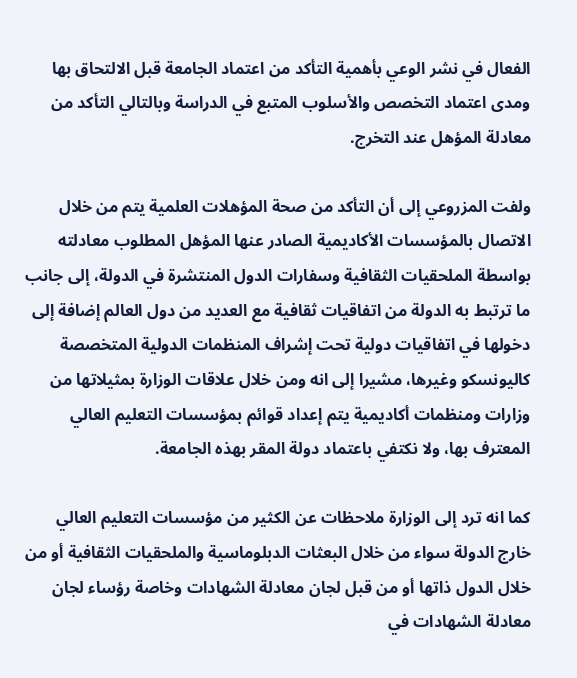الفعال في نشر الوعي بأهمية التأكد من اعتماد الجامعة قبل الالتحاق بها ومدى اعتماد التخصص والأسلوب المتبع في الدراسة وبالتالي التأكد من معادلة المؤهل عند التخرج.

ولفت المزروعي إلى أن التأكد من صحة المؤهلات العلمية يتم من خلال الاتصال بالمؤسسات الأكاديمية الصادر عنها المؤهل المطلوب معادلته بواسطة الملحقيات الثقافية وسفارات الدول المنتشرة في الدولة، إلى جانب ما ترتبط به الدولة من اتفاقيات ثقافية مع العديد من دول العالم إضافة إلى دخولها في اتفاقيات دولية تحت إشراف المنظمات الدولية المتخصصة كاليونسكو وغيرها، مشيرا إلى انه ومن خلال علاقات الوزارة بمثيلاتها من وزارات ومنظمات أكاديمية يتم إعداد قوائم بمؤسسات التعليم العالي المعترف بها، ولا نكتفي باعتماد دولة المقر بهذه الجامعة.

كما انه ترد إلى الوزارة ملاحظات عن الكثير من مؤسسات التعليم العالي خارج الدولة سواء من خلال البعثات الدبلوماسية والملحقيات الثقافية أو من خلال الدول ذاتها أو من قبل لجان معادلة الشهادات وخاصة رؤساء لجان معادلة الشهادات في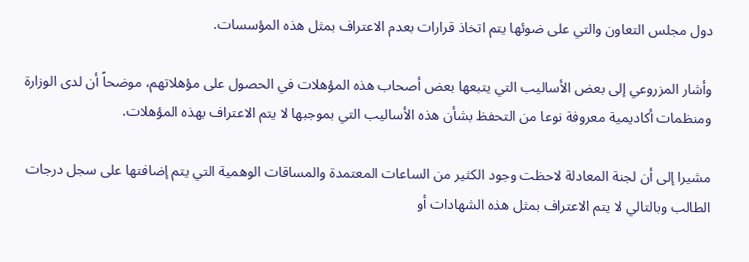دول مجلس التعاون والتي على ضوئها يتم اتخاذ قرارات بعدم الاعتراف بمثل هذه المؤسسات.

وأشار المزروعي إلى بعض الأساليب التي يتبعها بعض أصحاب هذه المؤهلات في الحصول على مؤهلاتهم، موضحاً أن لدى الوزارة ومنظمات أكاديمية معروفة نوعا من التحفظ بشأن هذه الأساليب التي بموجبها لا يتم الاعتراف بهذه المؤهلات.

مشيرا إلى أن لجنة المعادلة لاحظت وجود الكثير من الساعات المعتمدة والمساقات الوهمية التي يتم إضافتها على سجل درجات الطالب وبالتالي لا يتم الاعتراف بمثل هذه الشهادات أو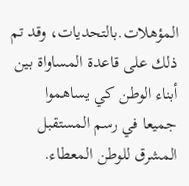المؤهلات.بالتحديات، وقد تم ذلك على قاعدة المساواة بين أبناء الوطن كي يساهموا جميعا في رسم المستقبل المشرق للوطن المعطاء.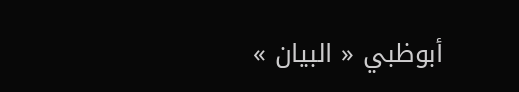أبوظبي « البيان »